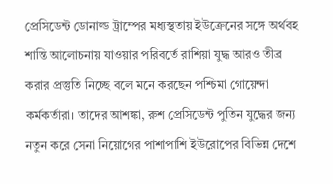প্রেসিডেন্ট ডোনাল্ড ট্রাম্পের মধ্যস্থতায় ইউক্রেনের সঙ্গে অর্থবহ শান্তি আলোচনায় যাওয়ার পরিবর্তে রাশিয়া যুদ্ধ আরও তীব্র করার প্রস্তুতি নিচ্ছে বলে মনে করছেন পশ্চিমা গোয়েন্দা কর্মকর্তারা। তাদের আশঙ্কা, রুশ প্রেসিডেন্ট পুতিন যুদ্ধের জন্য নতুন করে সেনা নিয়োগের পাশাপাশি ইউরোপের বিভিন্ন দেশে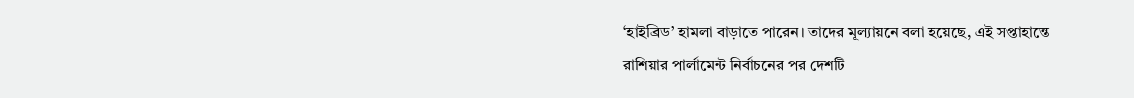‘হাইব্রিড’ হামলা বাড়াতে পারেন। তাদের মূল্যায়নে বলা হয়েছে, এই সপ্তাহান্তে রাশিয়ার পার্লামেন্ট নির্বাচনের পর দেশটি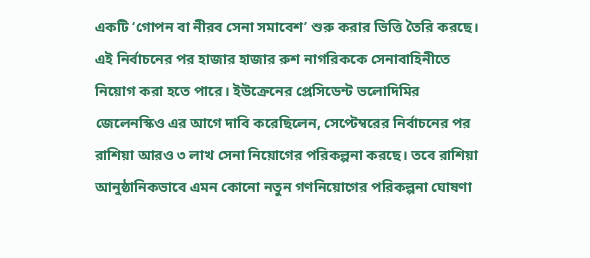একটি ‘গোপন বা নীরব সেনা সমাবেশ’ শুরু করার ভিত্তি তৈরি করছে। এই নির্বাচনের পর হাজার হাজার রুশ নাগরিককে সেনাবাহিনীতে নিয়োগ করা হতে পারে। ইউক্রেনের প্রেসিডেন্ট ভলোদিমির জেলেনস্কিও এর আগে দাবি করেছিলেন, সেপ্টেম্বরের নির্বাচনের পর রাশিয়া আরও ৩ লাখ সেনা নিয়োগের পরিকল্পনা করছে। তবে রাশিয়া আনুষ্ঠানিকভাবে এমন কোনো নতুন গণনিয়োগের পরিকল্পনা ঘোষণা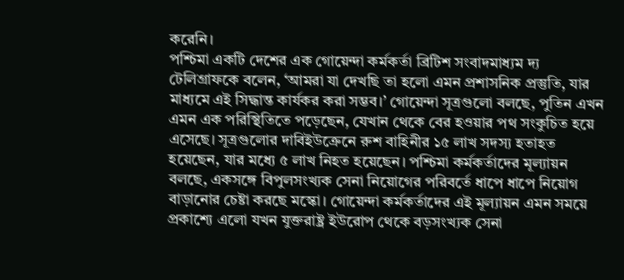করেনি।
পশ্চিমা একটি দেশের এক গোয়েন্দা কর্মকর্তা ব্রিটিশ সংবাদমাধ্যম দ্য টেলিগ্রাফকে বলেন, ‘আমরা যা দেখছি তা হলো এমন প্রশাসনিক প্রস্তুতি, যার মাধ্যমে এই সিদ্ধান্ত কার্যকর করা সম্ভব।’ গোয়েন্দা সূত্রগুলো বলছে, পুতিন এখন এমন এক পরিস্থিতিতে পড়েছেন, যেখান থেকে বের হওয়ার পথ সংকুচিত হয়ে এসেছে। সূত্রগুলোর দাবিইউক্রেনে রুশ বাহিনীর ১৫ লাখ সদস্য হতাহত হয়েছেন, যার মধ্যে ৫ লাখ নিহত হয়েছেন। পশ্চিমা কর্মকর্তাদের মূল্যায়ন বলছে, একসঙ্গে বিপুলসংখ্যক সেনা নিয়োগের পরিবর্তে ধাপে ধাপে নিয়োগ বাড়ানোর চেষ্টা করছে মস্কো। গোয়েন্দা কর্মকর্তাদের এই মূল্যায়ন এমন সময়ে প্রকাশ্যে এলো যখন যুক্তরাষ্ট্র ইউরোপ থেকে বড়সংখ্যক সেনা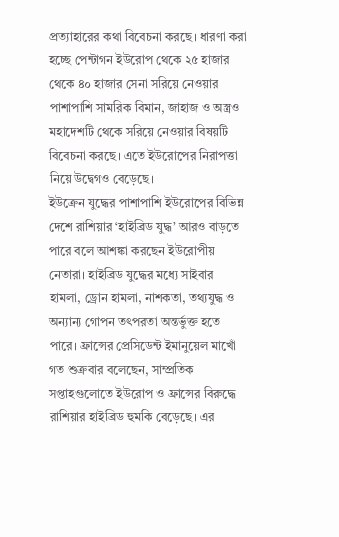প্রত্যাহারের কথা বিবেচনা করছে। ধারণা করা হচ্ছে পেন্টাগন ইউরোপ থেকে ২৫ হাজার থেকে ৪০ হাজার সেনা সরিয়ে নেওয়ার পাশাপাশি সামরিক বিমান, জাহাজ ও অস্ত্রও মহাদেশটি থেকে সরিয়ে নেওয়ার বিষয়টি বিবেচনা করছে। এতে ইউরোপের নিরাপত্তা নিয়ে উদ্বেগও বেড়েছে।
ইউক্রেন যুদ্ধের পাশাপাশি ইউরোপের বিভিন্ন দেশে রাশিয়ার ‘হাইব্রিড যুদ্ধ’ আরও বাড়তে পারে বলে আশঙ্কা করছেন ইউরোপীয় নেতারা। হাইব্রিড যুদ্ধের মধ্যে সাইবার হামলা, ড্রোন হামলা, নাশকতা, তথ্যযুদ্ধ ও অন্যান্য গোপন তৎপরতা অন্তর্ভুক্ত হতে পারে। ফ্রান্সের প্রেসিডেন্ট ইমানুয়েল মাখোঁ গত শুক্রবার বলেছেন, সাম্প্রতিক সপ্তাহগুলোতে ইউরোপ ও ফ্রান্সের বিরুদ্ধে রাশিয়ার হাইব্রিড হুমকি বেড়েছে। এর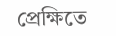প্রেক্ষিতে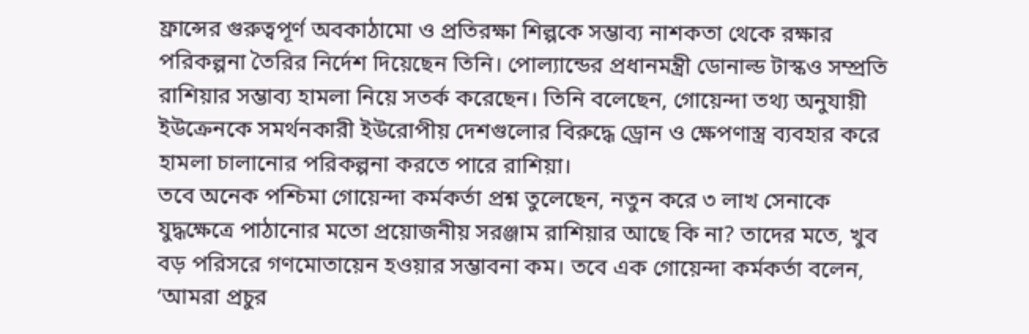ফ্রান্সের গুরুত্বপূর্ণ অবকাঠামো ও প্রতিরক্ষা শিল্পকে সম্ভাব্য নাশকতা থেকে রক্ষার পরিকল্পনা তৈরির নির্দেশ দিয়েছেন তিনি। পোল্যান্ডের প্রধানমন্ত্রী ডোনাল্ড টাস্কও সম্প্রতি রাশিয়ার সম্ভাব্য হামলা নিয়ে সতর্ক করেছেন। তিনি বলেছেন, গোয়েন্দা তথ্য অনুযায়ী ইউক্রেনকে সমর্থনকারী ইউরোপীয় দেশগুলোর বিরুদ্ধে ড্রোন ও ক্ষেপণাস্ত্র ব্যবহার করে হামলা চালানোর পরিকল্পনা করতে পারে রাশিয়া।
তবে অনেক পশ্চিমা গোয়েন্দা কর্মকর্তা প্রশ্ন তুলেছেন, নতুন করে ৩ লাখ সেনাকে যুদ্ধক্ষেত্রে পাঠানোর মতো প্রয়োজনীয় সরঞ্জাম রাশিয়ার আছে কি না? তাদের মতে, খুব বড় পরিসরে গণমোতায়েন হওয়ার সম্ভাবনা কম। তবে এক গোয়েন্দা কর্মকর্তা বলেন, ‘আমরা প্রচুর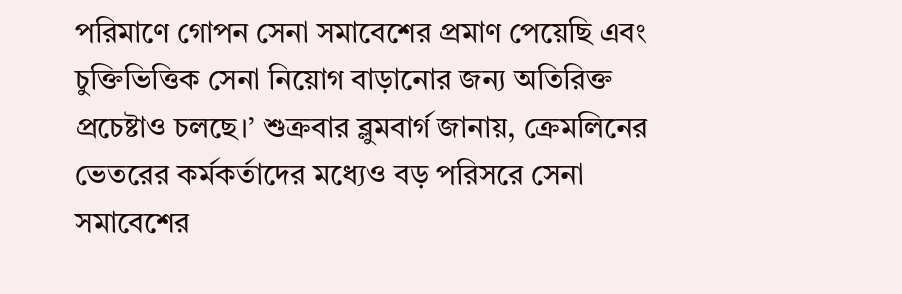পরিমাণে গোপন সেনা সমাবেশের প্রমাণ পেয়েছি এবং চুক্তিভিত্তিক সেনা নিয়োগ বাড়ানোর জন্য অতিরিক্ত প্রচেষ্টাও চলছে।’ শুক্রবার ব্লুমবার্গ জানায়, ক্রেমলিনের ভেতরের কর্মকর্তাদের মধ্যেও বড় পরিসরে সেনা সমাবেশের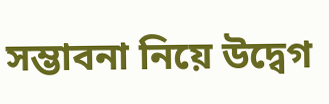সম্ভাবনা নিয়ে উদ্বেগ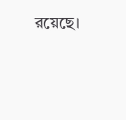রয়েছে।